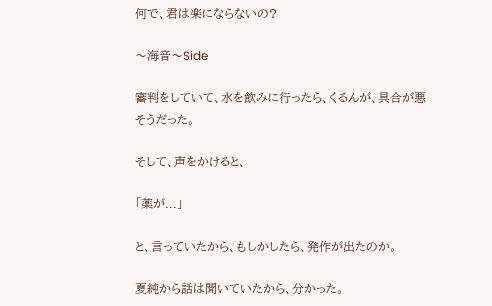何で、君は楽にならないの?

〜海音〜Side

審判をしていて、水を飲みに行ったら、くるんが、具合が悪そうだった。

そして、声をかけると、

「薬が...」

と、言っていたから、もしかしたら、発作が出たのか。

夏純から話は聞いていたから、分かった。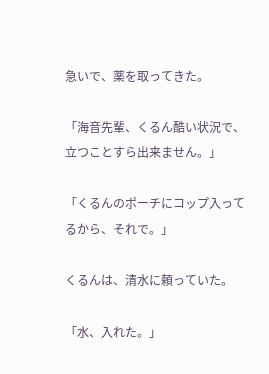急いで、薬を取ってきた。

「海音先輩、くるん酷い状況で、立つことすら出来ません。」

「くるんのポーチにコップ入ってるから、それで。」

くるんは、清水に頼っていた。

「水、入れた。」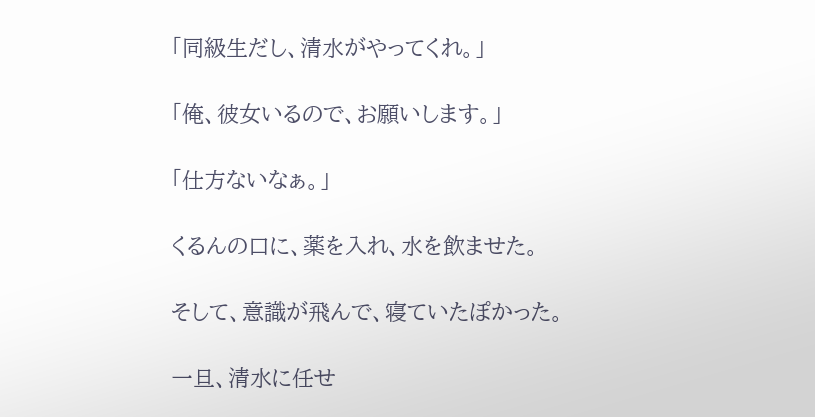「同級生だし、清水がやってくれ。」

「俺、彼女いるので、お願いします。」

「仕方ないなぁ。」

くるんの口に、薬を入れ、水を飲ませた。

そして、意識が飛んで、寝ていたぽかった。

一旦、清水に任せ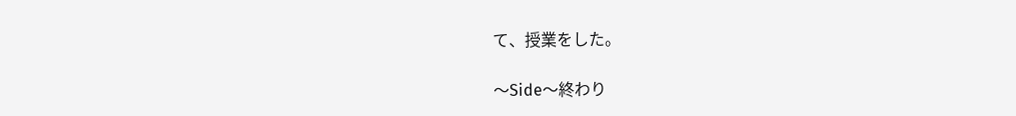て、授業をした。

〜Side〜終わり